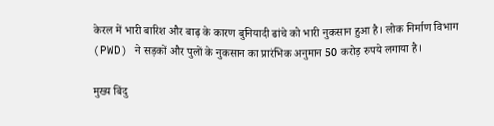केरल में भारी बारिश और बाढ़ के कारण बुनियादी ढांचे को भारी नुकसान हुआ है। लोक निर्माण विभाग (PWD) ने सड़कों और पुलों के नुकसान का प्रारंभिक अनुमान 50 करोड़ रुपये लगाया है।

मुख्य बिंदु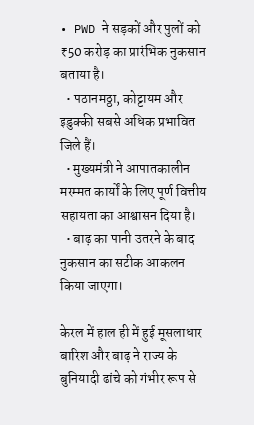• PWD ने सड़कों और पुलों को ₹50 करोड़ का प्रारंभिक नुकसान बताया है।
  • पठानमठ्ठा, कोट्टायम और इडुक्की सबसे अधिक प्रभावित जिले हैं।
  • मुख्यमंत्री ने आपातकालीन मरम्मत कार्यों के लिए पूर्ण वित्तीय सहायता का आश्वासन दिया है।
  • बाढ़ का पानी उतरने के बाद नुकसान का सटीक आकलन किया जाएगा।

केरल में हाल ही में हुई मूसलाधार बारिश और बाढ़ ने राज्य के बुनियादी ढांचे को गंभीर रूप से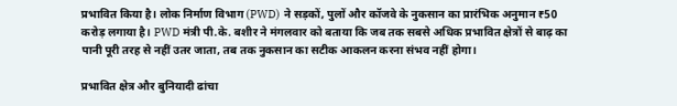प्रभावित किया है। लोक निर्माण विभाग (PWD) ने सड़कों, पुलों और कॉजवे के नुकसान का प्रारंभिक अनुमान ₹50 करोड़ लगाया है। PWD मंत्री पी.के. बशीर ने मंगलवार को बताया कि जब तक सबसे अधिक प्रभावित क्षेत्रों से बाढ़ का पानी पूरी तरह से नहीं उतर जाता, तब तक नुकसान का सटीक आकलन करना संभव नहीं होगा।

प्रभावित क्षेत्र और बुनियादी ढांचा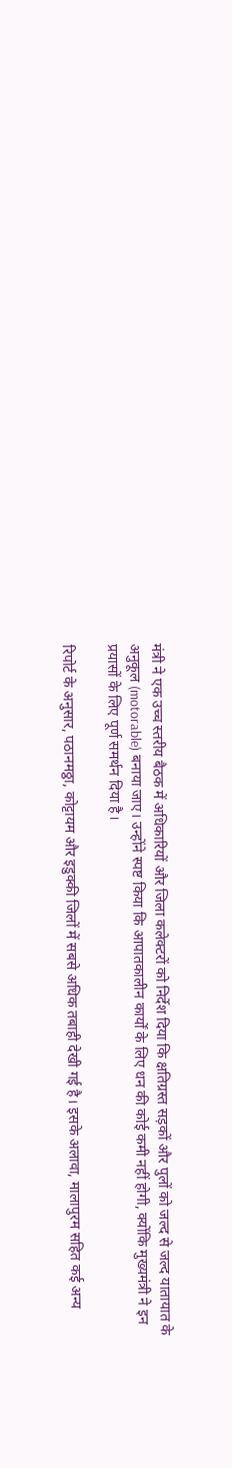मंत्री ने एक उच्च स्तरीय बैठक में अधिकारियों और जिला कलेक्टरों को निर्देश दिया कि क्षतिग्रस्त सड़कों और पुलों को जल्द से जल्द यातायात के अनुकूल (motorable) बनाया जाए। उन्होंने स्पष्ट किया कि आपातकालीन कार्यों के लिए धन की कोई कमी नहीं होगी, क्योंकि मुख्यमंत्री ने इन प्रयासों के लिए पूर्ण समर्थन दिया है।

रिपोर्ट के अनुसार, पठानमठ्ठा, कोट्टायम और इडुक्की जिलों में सबसे अधिक तबाही देखी गई है। इसके अलावा, मालापुरम सहित कई अन्य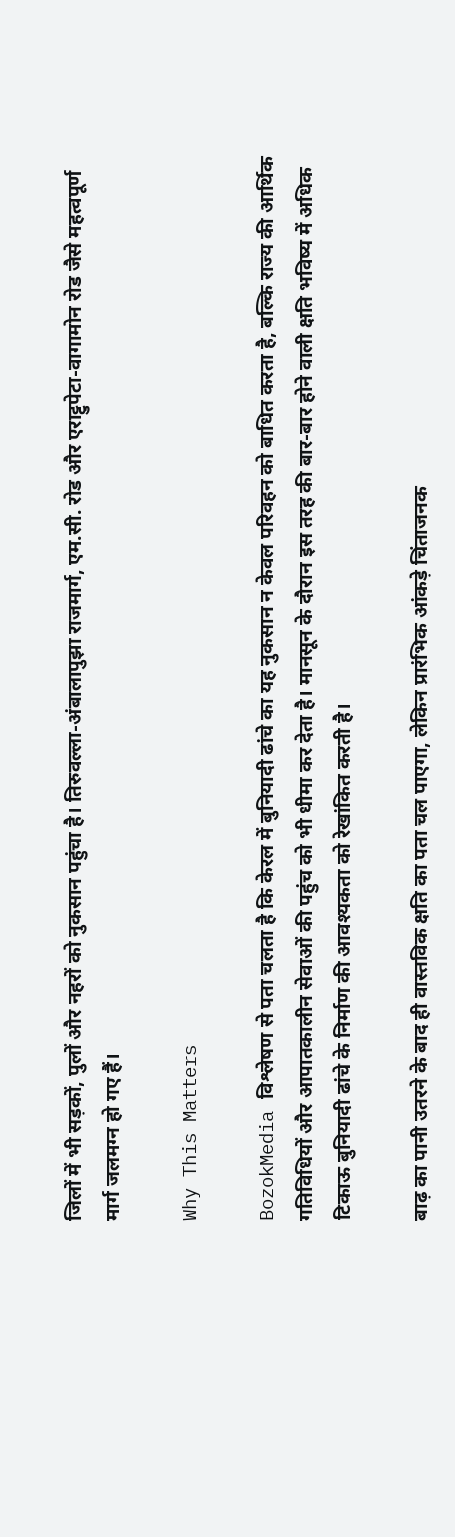जिलों में भी सड़कों, पुलों और नहरों को नुकसान पहुंचा है। तिरुवल्ला-अंबालापुझा राजमार्ग, एम.सी. रोड और एराट्टुपेटा-वागामोन रोड जैसे महत्वपूर्ण मार्ग जलमग्न हो गए हैं।

Why This Matters

BozokMedia विश्लेषण से पता चलता है कि केरल में बुनियादी ढांचे का यह नुकसान न केवल परिवहन को बाधित करता है, बल्कि राज्य की आर्थिक गतिविधियों और आपातकालीन सेवाओं की पहुंच को भी धीमा कर देता है। मानसून के दौरान इस तरह की बार-बार होने वाली क्षति भविष्य में अधिक टिकाऊ बुनियादी ढांचे के निर्माण की आवश्यकता को रेखांकित करती है।

बाढ़ का पानी उतरने के बाद ही वास्तविक क्षति का पता चल पाएगा, लेकिन प्रारंभिक आंकड़े चिंताजनक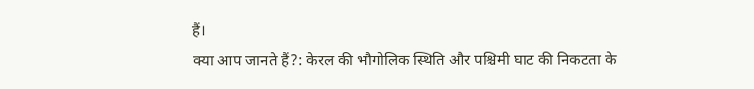हैं।
क्या आप जानते हैं?: केरल की भौगोलिक स्थिति और पश्चिमी घाट की निकटता के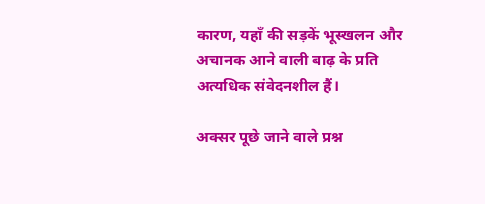कारण, यहाँ की सड़कें भूस्खलन और अचानक आने वाली बाढ़ के प्रति अत्यधिक संवेदनशील हैं।

अक्सर पूछे जाने वाले प्रश्न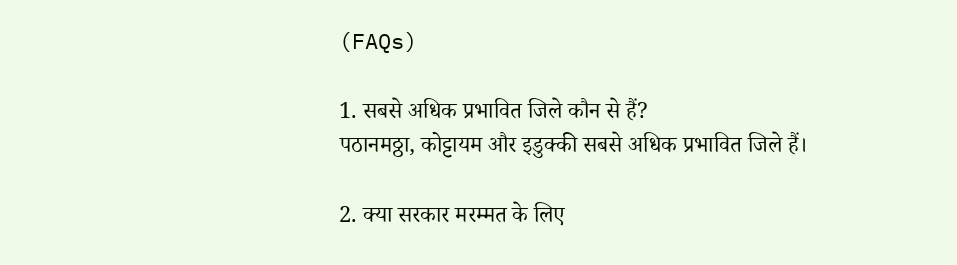(FAQs)

1. सबसे अधिक प्रभावित जिले कौन से हैं?
पठानमठ्ठा, कोट्टायम और इडुक्की सबसे अधिक प्रभावित जिले हैं।

2. क्या सरकार मरम्मत के लिए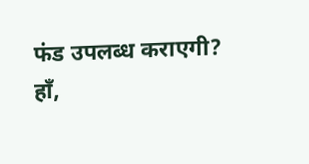फंड उपलब्ध कराएगी?
हाँ,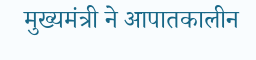मुख्यमंत्री ने आपातकालीन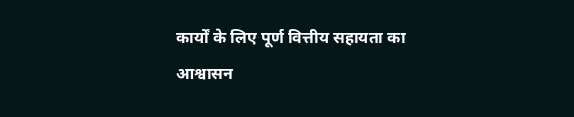कार्यों के लिए पूर्ण वित्तीय सहायता का आश्वासन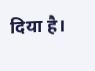दिया है।